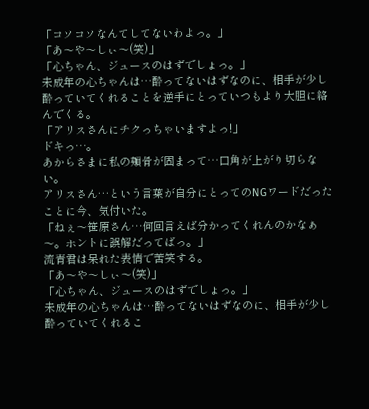「コソコソなんてしてないわよっ。」
「あ〜や〜しぃ〜(笑)」
「心ちゃん、ジュースのはずでしょっ。」
未成年の心ちゃんは…酔ってないはずなのに、相手が少し酔っていてくれることを逆手にとっていつもより大胆に絡んでくる。
「アリスさんにチクっちゃいますよっ!」
ドキっ…。
あからさまに私の頬骨が固まって…口角が上がり切らない。
アリスさん…という言葉が自分にとってのNGワードだったことに今、気付いた。
「ねぇ〜笹原さん…何回言えば分かってくれんのかなぁ〜。ホントに誤解だってばっ。」
流青君は呆れた表情で苦笑する。
「あ〜や〜しぃ〜(笑)」
「心ちゃん、ジュースのはずでしょっ。」
未成年の心ちゃんは…酔ってないはずなのに、相手が少し酔っていてくれるこ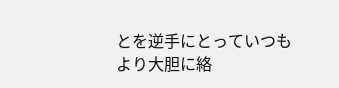とを逆手にとっていつもより大胆に絡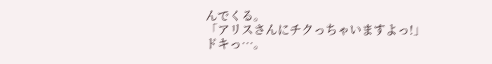んでくる。
「アリスさんにチクっちゃいますよっ!」
ドキっ…。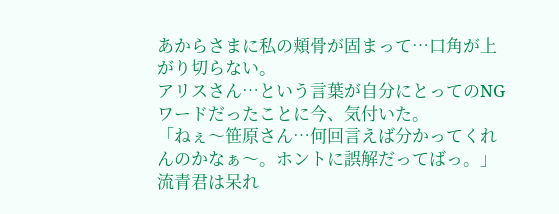あからさまに私の頬骨が固まって…口角が上がり切らない。
アリスさん…という言葉が自分にとってのNGワードだったことに今、気付いた。
「ねぇ〜笹原さん…何回言えば分かってくれんのかなぁ〜。ホントに誤解だってばっ。」
流青君は呆れ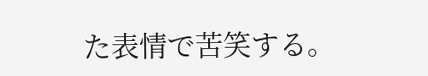た表情で苦笑する。